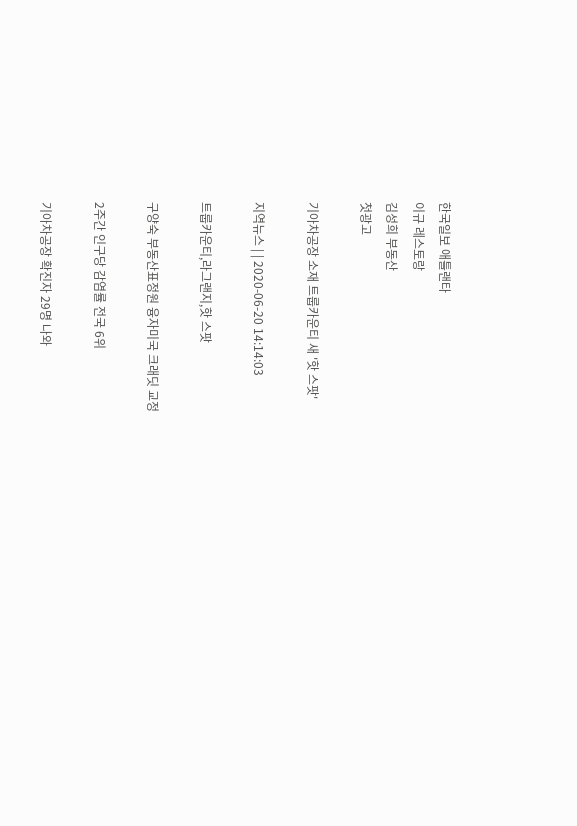한국일보 애틀랜타
이규 레스토랑
김성희 부동산
첫광고

기아차공장 소재 트룹카운티 새 '핫 스팟'

지역뉴스 | | 2020-06-20 14:14:03

트룹카운티,라그랜지,핫 스팟

구양숙 부동산표정원 융자미국 크래딧 교정

2주간 인구당 감염률 전국 6위

기아차공장 확진자 29명 나와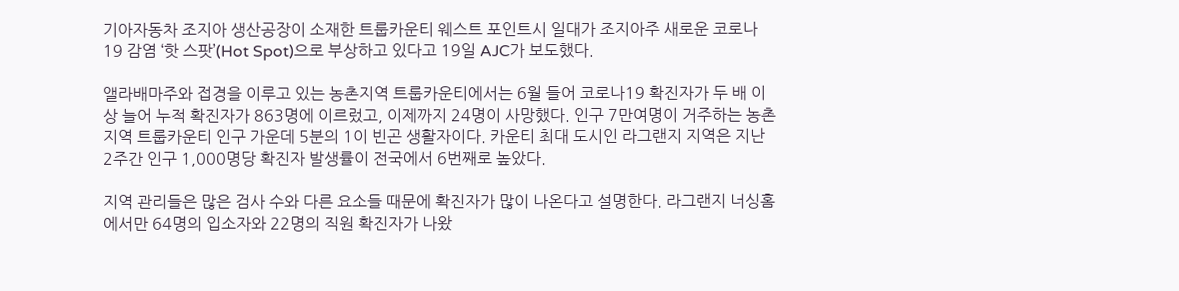기아자동차 조지아 생산공장이 소재한 트룹카운티 웨스트 포인트시 일대가 조지아주 새로운 코로나19 감염 ‘핫 스팟’(Hot Spot)으로 부상하고 있다고 19일 AJC가 보도했다.

앨라배마주와 접경을 이루고 있는 농촌지역 트룹카운티에서는 6월 들어 코로나19 확진자가 두 배 이상 늘어 누적 확진자가 863명에 이르렀고, 이제까지 24명이 사망했다. 인구 7만여명이 거주하는 농촌지역 트룹카운티 인구 가운데 5분의 1이 빈곤 생활자이다. 카운티 최대 도시인 라그랜지 지역은 지난 2주간 인구 1,000명당 확진자 발생률이 전국에서 6번째로 높았다.

지역 관리들은 많은 검사 수와 다른 요소들 때문에 확진자가 많이 나온다고 설명한다. 라그랜지 너싱홈에서만 64명의 입소자와 22명의 직원 확진자가 나왔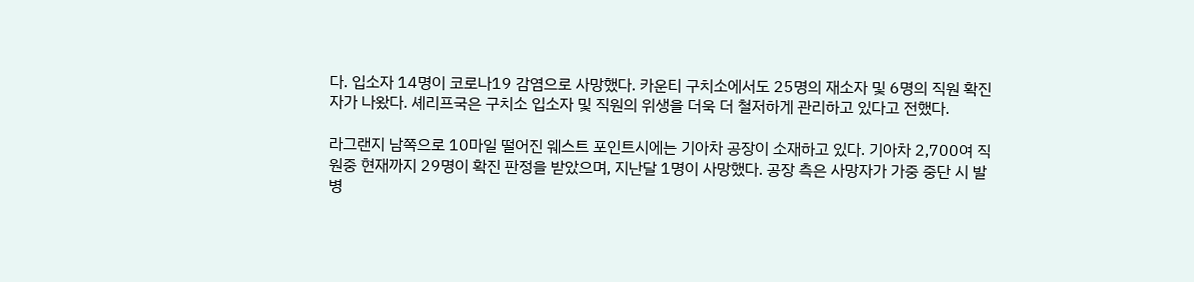다. 입소자 14명이 코로나19 감염으로 사망했다. 카운티 구치소에서도 25명의 재소자 및 6명의 직원 확진자가 나왔다. 셰리프국은 구치소 입소자 및 직원의 위생을 더욱 더 철저하게 관리하고 있다고 전했다.

라그랜지 남쪽으로 10마일 떨어진 웨스트 포인트시에는 기아차 공장이 소재하고 있다. 기아차 2,700여 직원중 현재까지 29명이 확진 판정을 받았으며, 지난달 1명이 사망했다. 공장 측은 사망자가 가중 중단 시 발병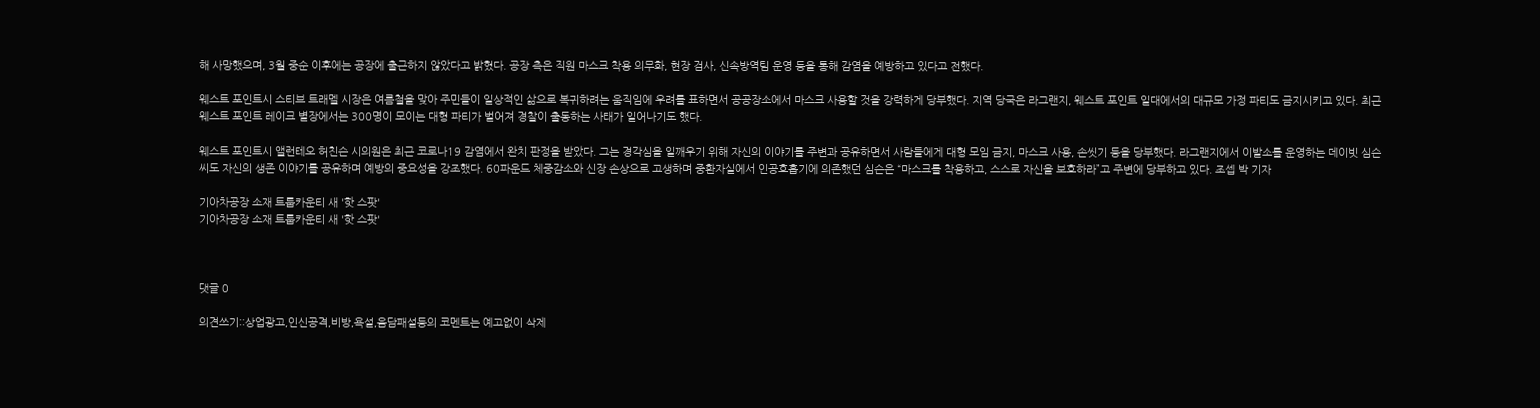해 사망했으며, 3월 중순 이후에는 공장에 출근하지 않았다고 밝혔다. 공장 측은 직원 마스크 착용 의무화, 현장 검사, 신속방역팀 운영 등을 통해 감염을 예방하고 있다고 전했다.

웨스트 포인트시 스티브 트래멜 시장은 여름철을 맞아 주민들이 일상적인 삶으로 복귀하려는 움직임에 우려를 표하면서 공공장소에서 마스크 사용할 것을 강력하게 당부했다. 지역 당국은 라그랜지, 웨스트 포인트 일대에서의 대규모 가정 파티도 금지시키고 있다. 최근 웨스트 포인트 레이크 별장에서는 300명이 모이는 대형 파티가 벌어져 경찰이 출동하는 사태가 일어나기도 했다.

웨스트 포인트시 앨런테오 허친슨 시의원은 최근 코로나19 감염에서 완치 판정을 받았다. 그는 경각심을 일깨우기 위해 자신의 이야기를 주변과 공유하면서 사람들에게 대형 모임 금지, 마스크 사용, 손씻기 등을 당부했다. 라그랜지에서 이발소를 운영하는 데이빗 심슨씨도 자신의 생존 이야기를 공유하며 예방의 중요성을 강조했다. 60파운드 체중감소와 신장 손상으로 고생하며 중환자실에서 인공호흡기에 의존했던 심슨은 “마스크를 착용하고, 스스로 자신을 보호하라”고 주변에 당부하고 있다. 조셉 박 기자

기아차공장 소재 트룹카운티 새 '핫 스팟'
기아차공장 소재 트룹카운티 새 '핫 스팟'



댓글 0

의견쓰기::상업광고,인신공격,비방,욕설,음담패설등의 코멘트는 예고없이 삭제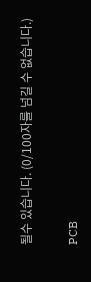될수 있습니다. (0/100자를 넘길 수 없습니다.)

PCB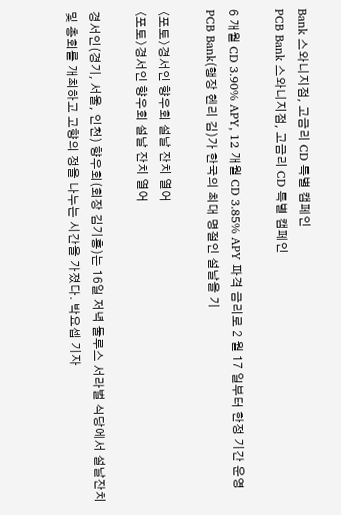Bank 스와니지점, 고금리 CD 특별 캠페인
PCB Bank 스와니지점, 고금리 CD 특별 캠페인

6 개월 CD 3.90% APY, 12 개월 CD 3.85% APY 파격 금리로 2 월 17 일부터 한정 기간 운영 PCB Bank(행장 헨리 김)가 한국의 최대 명절인 설날을 기

〈포토〉경서인 향우회 설날 잔치 열어
〈포토〉경서인 향우회 설날 잔치 열어

경서인(경기, 서울, 인천) 향우회(회장 김기홍)는 16일 저녁 둘루스 서라벌 식당에서 설날잔치 및 총회를 개최하고 고향의 정을 나누는 시간을 가졌다. 박요셉 기자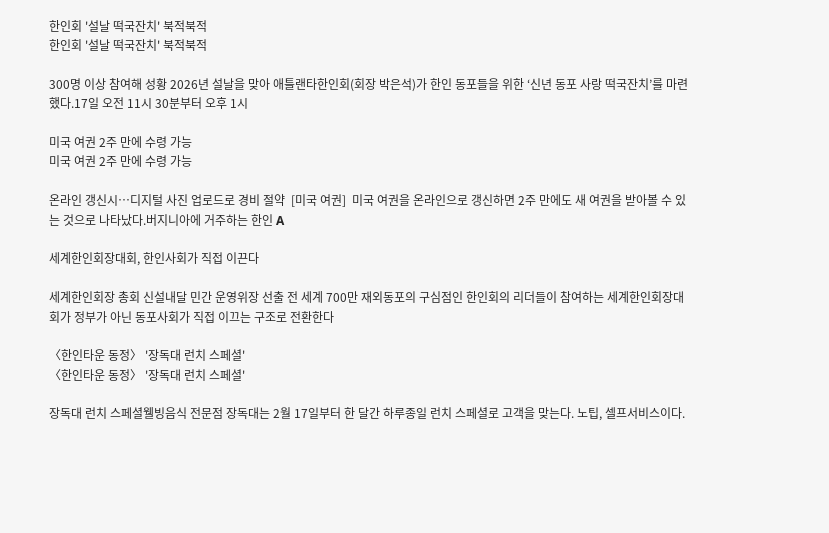한인회 '설날 떡국잔치' 북적북적
한인회 '설날 떡국잔치' 북적북적

300명 이상 참여해 성황 2026년 설날을 맞아 애틀랜타한인회(회장 박은석)가 한인 동포들을 위한 ‘신년 동포 사랑 떡국잔치’를 마련했다.17일 오전 11시 30분부터 오후 1시

미국 여권 2주 만에 수령 가능
미국 여권 2주 만에 수령 가능

온라인 갱신시…디지털 사진 업로드로 경비 절약  [미국 여권]  미국 여권을 온라인으로 갱신하면 2주 만에도 새 여권을 받아볼 수 있는 것으로 나타났다.버지니아에 거주하는 한인 A

세계한인회장대회, 한인사회가 직접 이끈다

세계한인회장 총회 신설내달 민간 운영위장 선출 전 세계 700만 재외동포의 구심점인 한인회의 리더들이 참여하는 세계한인회장대회가 정부가 아닌 동포사회가 직접 이끄는 구조로 전환한다

〈한인타운 동정〉 '장독대 런치 스페셜'
〈한인타운 동정〉 '장독대 런치 스페셜'

장독대 런치 스페셜웰빙음식 전문점 장독대는 2월 17일부터 한 달간 하루종일 런치 스페셜로 고객을 맞는다. 노팁, 셀프서비스이다.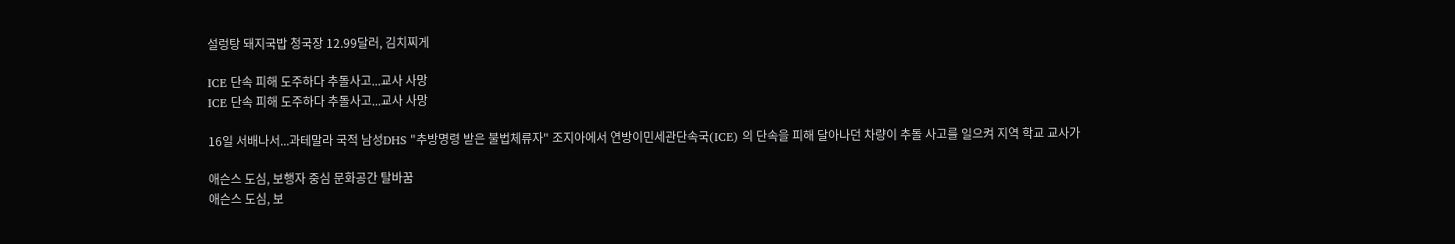설렁탕 돼지국밥 청국장 12.99달러, 김치찌게

ICE 단속 피해 도주하다 추돌사고...교사 사망
ICE 단속 피해 도주하다 추돌사고...교사 사망

16일 서배나서...과테말라 국적 남성DHS "추방명령 받은 불법체류자" 조지아에서 연방이민세관단속국(ICE) 의 단속을 피해 달아나던 차량이 추돌 사고를 일으켜 지역 학교 교사가

애슨스 도심, 보행자 중심 문화공간 탈바꿈
애슨스 도심, 보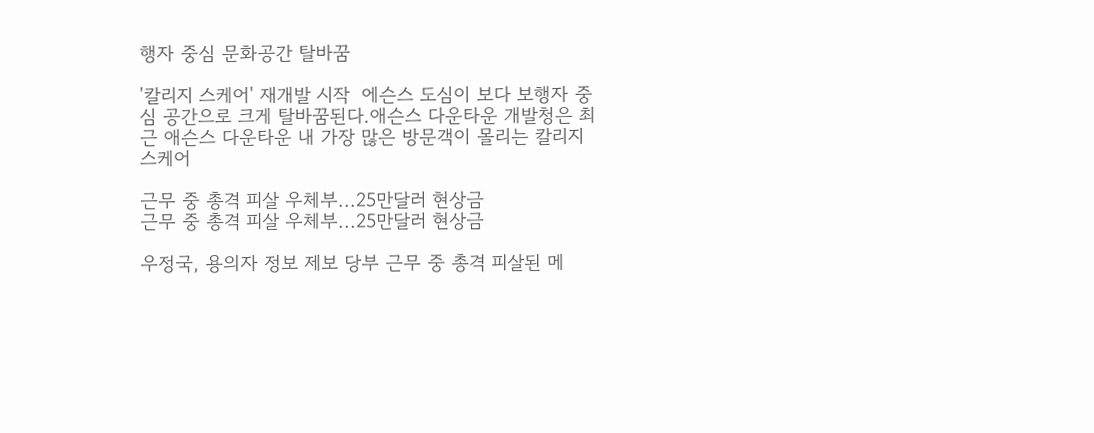행자 중심 문화공간 탈바꿈

'칼리지 스케어' 재개발 시작  에슨스 도심이 보다 보행자 중심 공간으로 크게 탈바꿈된다.애슨스 다운타운 개발청은 최근 애슨스 다운타운 내 가장 많은 방문객이 몰리는 칼리지 스케어

근무 중 총격 피살 우체부...25만달러 현상금
근무 중 총격 피살 우체부...25만달러 현상금

우정국, 용의자 정보 제보 당부 근무 중 총격 피살된 메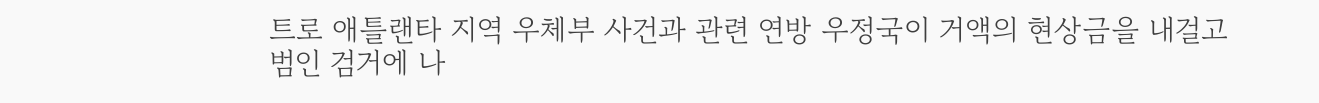트로 애틀랜타 지역 우체부 사건과 관련 연방 우정국이 거액의 현상금을 내걸고 범인 검거에 나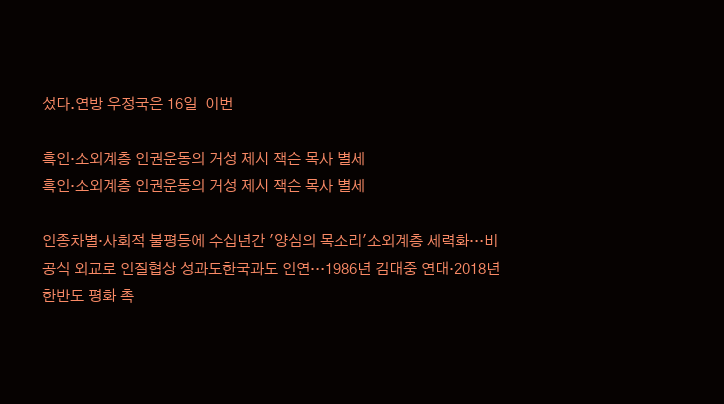섰다.연방 우정국은 16일  이번

흑인·소외계층 인권운동의 거성 제시 잭슨 목사 별세
흑인·소외계층 인권운동의 거성 제시 잭슨 목사 별세

인종차별·사회적 불평등에 수십년간 '양심의 목소리'소외계층 세력화…비공식 외교로 인질협상 성과도한국과도 인연…1986년 김대중 연대·2018년 한반도 평화 촉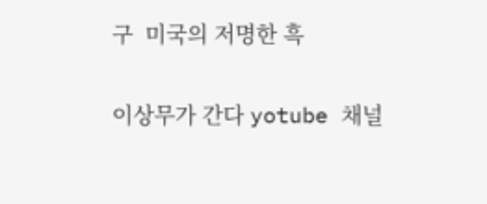구  미국의 저명한 흑

이상무가 간다 yotube 채널